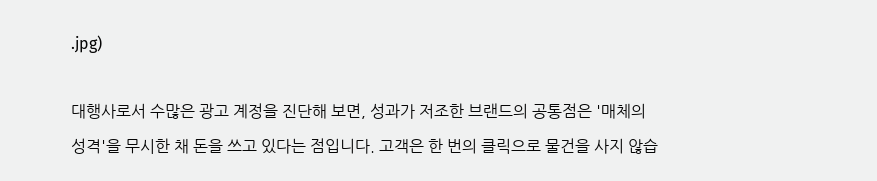.jpg)

대행사로서 수많은 광고 계정을 진단해 보면, 성과가 저조한 브랜드의 공통점은 '매체의 성격'을 무시한 채 돈을 쓰고 있다는 점입니다. 고객은 한 번의 클릭으로 물건을 사지 않습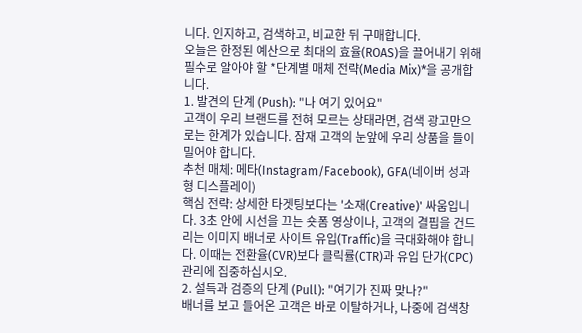니다. 인지하고, 검색하고, 비교한 뒤 구매합니다.
오늘은 한정된 예산으로 최대의 효율(ROAS)을 끌어내기 위해 필수로 알아야 할 *단계별 매체 전략(Media Mix)*을 공개합니다.
1. 발견의 단계 (Push): "나 여기 있어요"
고객이 우리 브랜드를 전혀 모르는 상태라면, 검색 광고만으로는 한계가 있습니다. 잠재 고객의 눈앞에 우리 상품을 들이밀어야 합니다.
추천 매체: 메타(Instagram/Facebook), GFA(네이버 성과형 디스플레이)
핵심 전략: 상세한 타겟팅보다는 '소재(Creative)' 싸움입니다. 3초 안에 시선을 끄는 숏폼 영상이나, 고객의 결핍을 건드리는 이미지 배너로 사이트 유입(Traffic)을 극대화해야 합니다. 이때는 전환율(CVR)보다 클릭률(CTR)과 유입 단가(CPC) 관리에 집중하십시오.
2. 설득과 검증의 단계 (Pull): "여기가 진짜 맞나?"
배너를 보고 들어온 고객은 바로 이탈하거나, 나중에 검색창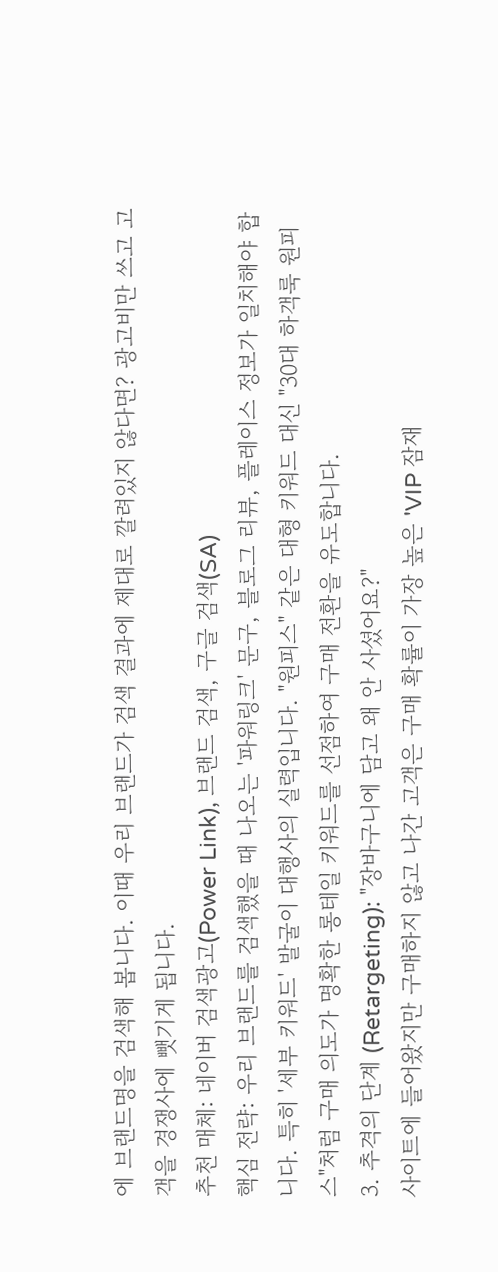에 브랜드명을 검색해 봅니다. 이때 우리 브랜드가 검색 결과에 제대로 깔려있지 않다면? 광고비만 쓰고 고객을 경쟁사에 뺏기게 됩니다.
추천 매체: 네이버 검색광고(Power Link), 브랜드 검색, 구글 검색(SA)
핵심 전략: 우리 브랜드를 검색했을 때 나오는 '파워링크' 문구, 블로그 리뷰, 플레이스 정보가 일치해야 합니다. 특히 '세부 키워드' 발굴이 대행사의 실력입니다. "원피스" 같은 대형 키워드 대신 "30대 하객룩 원피스"처럼 구매 의도가 명확한 롱테일 키워드를 선점하여 구매 전환을 유도합니다.
3. 추격의 단계 (Retargeting): "장바구니에 담고 왜 안 사셨어요?"
사이트에 들어왔지만 구매하지 않고 나간 고객은 구매 확률이 가장 높은 'VIP 잠재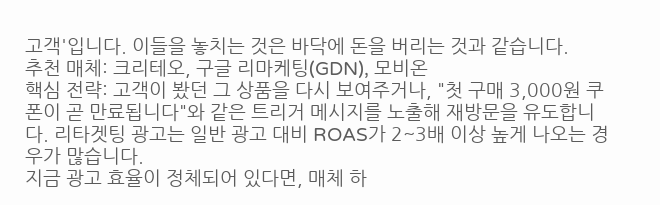고객'입니다. 이들을 놓치는 것은 바닥에 돈을 버리는 것과 같습니다.
추천 매체: 크리테오, 구글 리마케팅(GDN), 모비온
핵심 전략: 고객이 봤던 그 상품을 다시 보여주거나, "첫 구매 3,000원 쿠폰이 곧 만료됩니다"와 같은 트리거 메시지를 노출해 재방문을 유도합니다. 리타겟팅 광고는 일반 광고 대비 ROAS가 2~3배 이상 높게 나오는 경우가 많습니다.
지금 광고 효율이 정체되어 있다면, 매체 하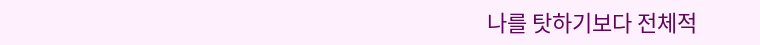나를 탓하기보다 전체적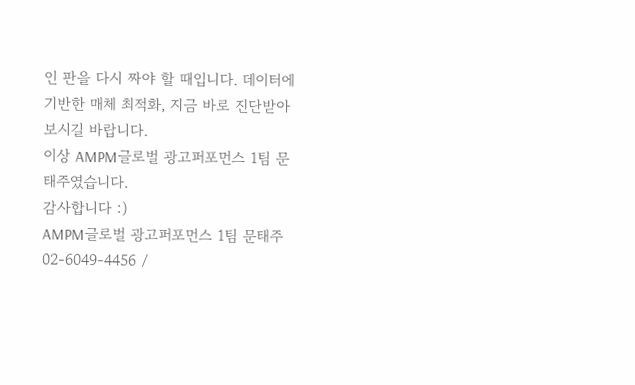인 판을 다시 짜야 할 때입니다. 데이터에 기반한 매체 최적화, 지금 바로 진단받아보시길 바랍니다.
이상 AMPM글로벌 광고퍼포먼스 1팀 문태주였습니다.
감사합니다 :)
AMPM글로벌 광고퍼포먼스 1팀 문태주
02-6049-4456 /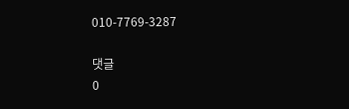010-7769-3287

댓글
0